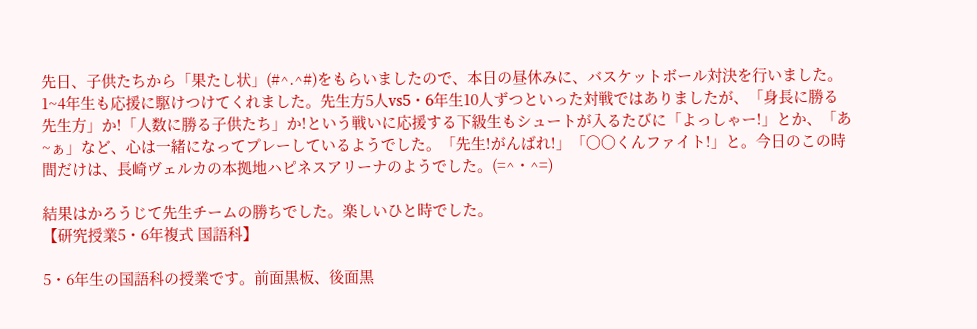先日、子供たちから「果たし状」(#^.^#)をもらいましたので、本日の昼休みに、バスケットボール対決を行いました。1~4年生も応援に駆けつけてくれました。先生方5人vs5・6年生10人ずつといった対戦ではありましたが、「身長に勝る先生方」か!「人数に勝る子供たち」か!という戦いに応援する下級生もシュートが入るたびに「よっしゃー!」とか、「あ~ぁ」など、心は一緒になってプレーしているようでした。「先生!がんばれ!」「〇〇くんファイト!」と。今日のこの時間だけは、長崎ヴェルカの本拠地ハピネスアリーナのようでした。(=^・^=)

結果はかろうじて先生チームの勝ちでした。楽しいひと時でした。
【研究授業5・6年複式 国語科】

5・6年生の国語科の授業です。前面黒板、後面黒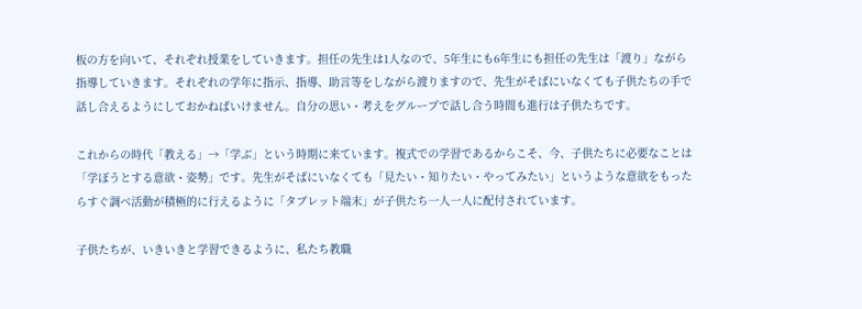板の方を向いて、それぞれ授業をしていきます。担任の先生は1人なので、5年生にも6年生にも担任の先生は「渡り」ながら指導していきます。それぞれの学年に指示、指導、助言等をしながら渡りますので、先生がそばにいなくても子供たちの手で話し合えるようにしておかねばいけません。自分の思い・考えをグループで話し合う時間も進行は子供たちです。

これからの時代「教える」→「学ぶ」という時期に来ています。複式での学習であるからこそ、今、子供たちに必要なことは「学ぼうとする意欲・姿勢」です。先生がそばにいなくても「見たい・知りたい・やってみたい」というような意欲をもったらすぐ調べ活動が積極的に行えるように「タブレット端末」が子供たち一人一人に配付されています。

子供たちが、いきいきと学習できるように、私たち教職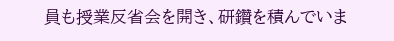員も授業反省会を開き、研鑽を積んでいま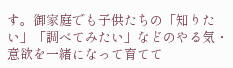す。御家庭でも子供たちの「知りたい」「調べてみたい」などのやる気・意欲を一緒になって育てて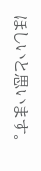ほしいと思います。